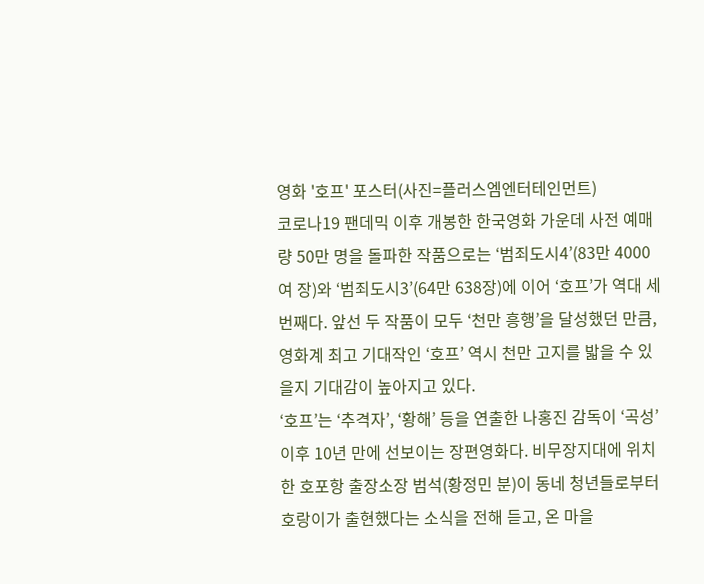영화 '호프' 포스터(사진=플러스엠엔터테인먼트)
코로나19 팬데믹 이후 개봉한 한국영화 가운데 사전 예매량 50만 명을 돌파한 작품으로는 ‘범죄도시4’(83만 4000여 장)와 ‘범죄도시3’(64만 638장)에 이어 ‘호프’가 역대 세 번째다. 앞선 두 작품이 모두 ‘천만 흥행’을 달성했던 만큼, 영화계 최고 기대작인 ‘호프’ 역시 천만 고지를 밟을 수 있을지 기대감이 높아지고 있다.
‘호프’는 ‘추격자’, ‘황해’ 등을 연출한 나홍진 감독이 ‘곡성’ 이후 10년 만에 선보이는 장편영화다. 비무장지대에 위치한 호포항 출장소장 범석(황정민 분)이 동네 청년들로부터 호랑이가 출현했다는 소식을 전해 듣고, 온 마을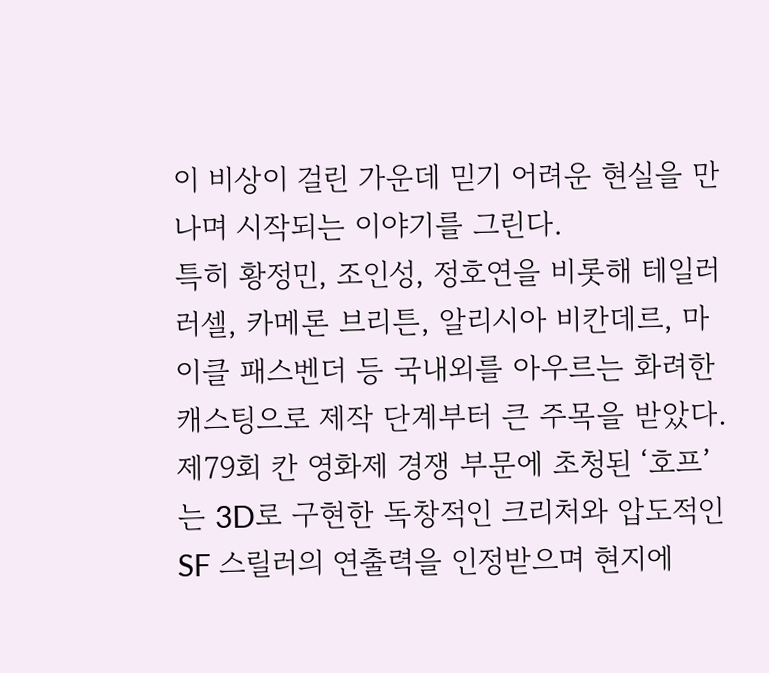이 비상이 걸린 가운데 믿기 어려운 현실을 만나며 시작되는 이야기를 그린다.
특히 황정민, 조인성, 정호연을 비롯해 테일러 러셀, 카메론 브리튼, 알리시아 비칸데르, 마이클 패스벤더 등 국내외를 아우르는 화려한 캐스팅으로 제작 단계부터 큰 주목을 받았다. 제79회 칸 영화제 경쟁 부문에 초청된 ‘호프’는 3D로 구현한 독창적인 크리처와 압도적인 SF 스릴러의 연출력을 인정받으며 현지에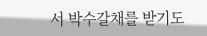서 박수갈채를 받기도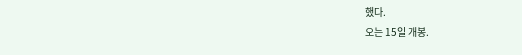했다.
오는 15일 개봉.